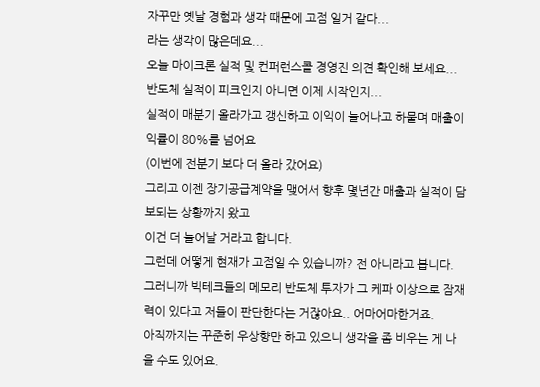자꾸만 옛날 경험과 생각 때문에 고점 일거 같다...
라는 생각이 많은데요...
오늘 마이크론 실적 및 컨퍼런스콜 경영진 의견 확인해 보세요...
반도체 실적이 피크인지 아니면 이제 시작인지...
실적이 매분기 올라가고 갱신하고 이익이 늘어나고 하물며 매출이익률이 80%를 넘어요
(이번에 전분기 보다 더 올라 갔어요)
그리고 이젠 장기공급계약을 맺어서 향후 몇년간 매출과 실적이 담보되는 상황까지 왔고
이건 더 늘어날 거라고 합니다.
그런데 어떻게 현재가 고점일 수 있습니까? 전 아니라고 봅니다.
그러니까 빅테크들의 메모리 반도체 투자가 그 케파 이상으로 잠재력이 있다고 저들이 판단한다는 거잖아요.. 어마어마한거죠.
아직까지는 꾸준히 우상향만 하고 있으니 생각을 좀 비우는 게 나을 수도 있어요.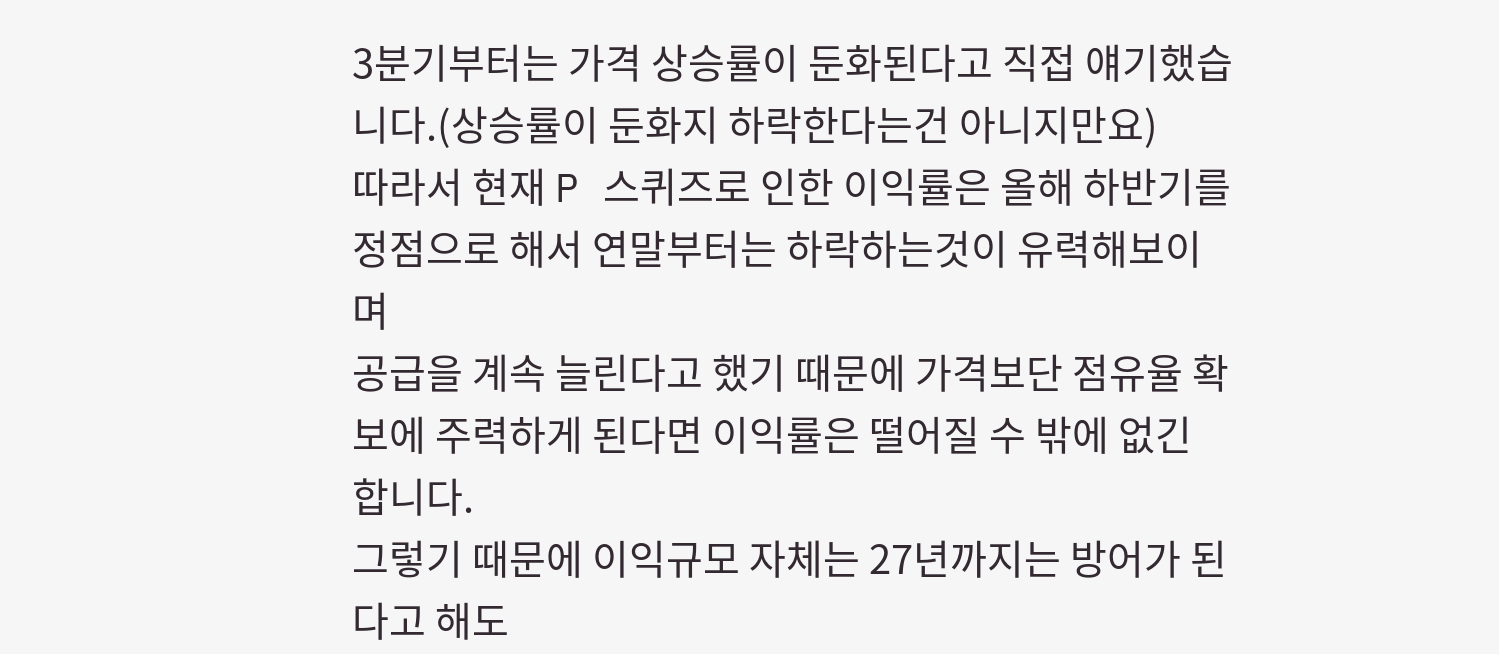3분기부터는 가격 상승률이 둔화된다고 직접 얘기했습니다.(상승률이 둔화지 하락한다는건 아니지만요)
따라서 현재 P 스퀴즈로 인한 이익률은 올해 하반기를 정점으로 해서 연말부터는 하락하는것이 유력해보이며
공급을 계속 늘린다고 했기 때문에 가격보단 점유율 확보에 주력하게 된다면 이익률은 떨어질 수 밖에 없긴 합니다.
그렇기 때문에 이익규모 자체는 27년까지는 방어가 된다고 해도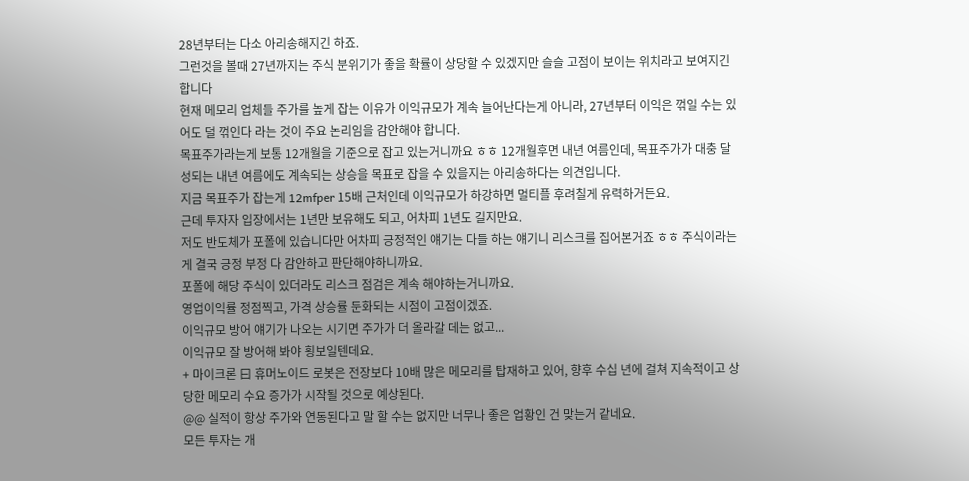28년부터는 다소 아리송해지긴 하죠.
그런것을 볼때 27년까지는 주식 분위기가 좋을 확률이 상당할 수 있겠지만 슬슬 고점이 보이는 위치라고 보여지긴 합니다
현재 메모리 업체들 주가를 높게 잡는 이유가 이익규모가 계속 늘어난다는게 아니라, 27년부터 이익은 꺾일 수는 있어도 덜 꺾인다 라는 것이 주요 논리임을 감안해야 합니다.
목표주가라는게 보통 12개월을 기준으로 잡고 있는거니까요 ㅎㅎ 12개월후면 내년 여름인데, 목표주가가 대충 달성되는 내년 여름에도 계속되는 상승을 목표로 잡을 수 있을지는 아리송하다는 의견입니다.
지금 목표주가 잡는게 12mfper 15배 근처인데 이익규모가 하강하면 멀티플 후려칠게 유력하거든요.
근데 투자자 입장에서는 1년만 보유해도 되고, 어차피 1년도 길지만요.
저도 반도체가 포폴에 있습니다만 어차피 긍정적인 얘기는 다들 하는 얘기니 리스크를 집어본거죠 ㅎㅎ 주식이라는게 결국 긍정 부정 다 감안하고 판단해야하니까요.
포폴에 해당 주식이 있더라도 리스크 점검은 계속 해야하는거니까요.
영업이익률 정점찍고, 가격 상승률 둔화되는 시점이 고점이겠죠.
이익규모 방어 얘기가 나오는 시기면 주가가 더 올라갈 데는 없고...
이익규모 잘 방어해 봐야 횡보일텐데요.
+ 마이크론 曰 휴머노이드 로봇은 전장보다 10배 많은 메모리를 탑재하고 있어, 향후 수십 년에 걸쳐 지속적이고 상당한 메모리 수요 증가가 시작될 것으로 예상된다.
@@ 실적이 항상 주가와 연동된다고 말 할 수는 없지만 너무나 좋은 업황인 건 맞는거 같네요.
모든 투자는 개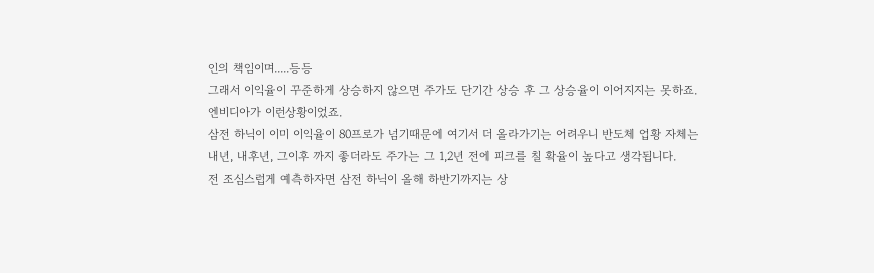인의 책임이며.....등등
그래서 이익율이 꾸준하게 상승하지 않으면 주가도 단기간 상승 후 그 상승율이 이어지지는 못하죠.
엔비디아가 이런상황이었죠.
삼전 하닉이 이미 이익율이 80프로가 넘기때문에 여기서 더 올라가기는 어려우니 반도체 업황 자체는 내년, 내후년, 그이후 까지 좋더라도 주가는 그 1,2년 전에 피크를 칠 확율이 높다고 생각됩니다.
전 조심스럽게 예측하자면 삼전 하닉이 올해 하반기까지는 상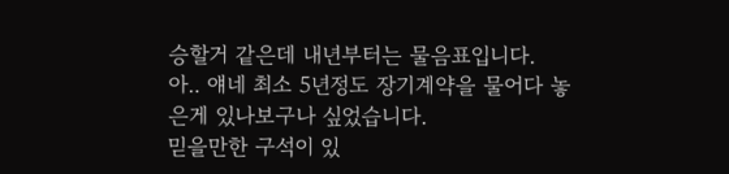승할거 같은데 내년부터는 물음표입니다.
아.. 얘네 최소 5년정도 장기계약을 물어다 놓은게 있나보구나 싶었습니다.
믿을만한 구석이 있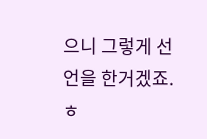으니 그렇게 선언을 한거겠죠.ㅎ